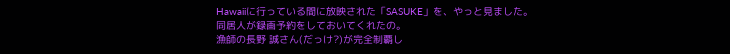Hawaiiに行っている間に放映された「SASUKE」を、やっと見ました。
同居人が録画予約をしておいてくれたの。
漁師の長野 誠さん(だっけ?)が完全制覇し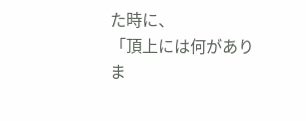た時に、
「頂上には何がありま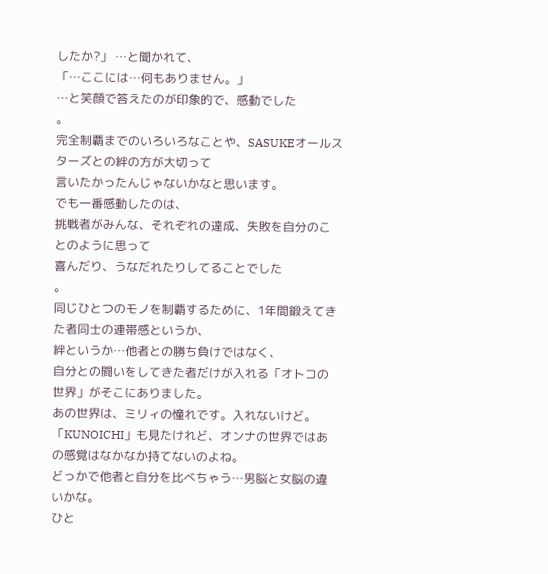したか?」 …と聞かれて、
「…ここには…何もありません。」
…と笑顔で答えたのが印象的で、感動でした
。
完全制覇までのいろいろなことや、SASUKEオールスターズとの絆の方が大切って
言いたかったんじゃないかなと思います。
でも一番感動したのは、
挑戦者がみんな、それぞれの達成、失敗を自分のことのように思って
喜んだり、うなだれたりしてることでした
。
同じひとつのモノを制覇するために、1年間鍛えてきた者同士の連帯感というか、
絆というか…他者との勝ち負けではなく、
自分との闘いをしてきた者だけが入れる「オトコの世界」がそこにありました。
あの世界は、ミリィの憧れです。入れないけど。
「KUNOICHI」も見たけれど、オンナの世界ではあの感覚はなかなか持てないのよね。
どっかで他者と自分を比べちゃう…男脳と女脳の違いかな。
ひと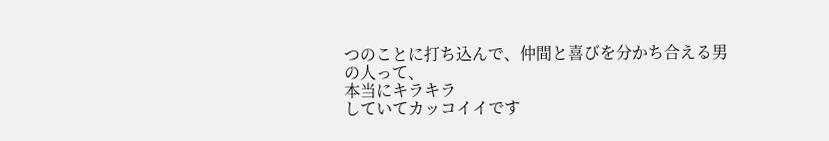つのことに打ち込んで、仲間と喜びを分かち合える男の人って、
本当にキラキラ
していてカッコイイです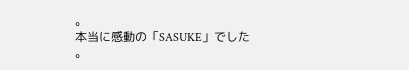。
本当に感動の「SASUKE」でした
。